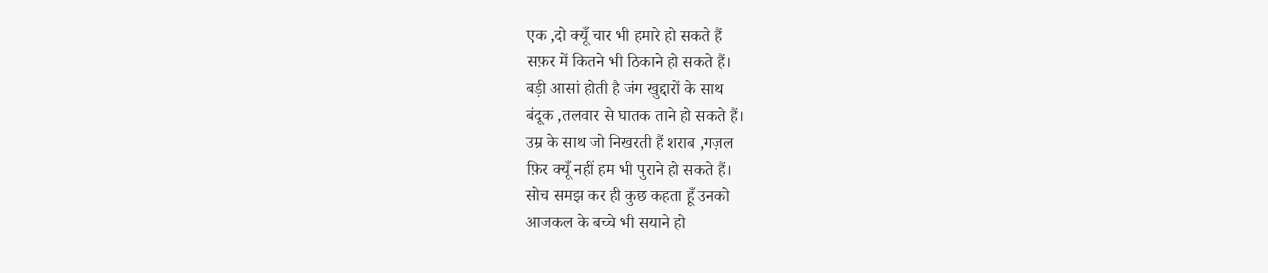एक ,दो क्यूँ चार भी हमारे हो सकते हैं
सफ़र में कितने भी ठिकाने हो सकते हैं।
बड़ी आसां होती है जंग खुद्दारों के साथ
बंदूक ,तलवार से घातक ताने हो सकते हैं।
उम्र के साथ जो निखरती हैं शराब ,गज़ल
फ़िर क्यूँ नहीं हम भी पुराने हो सकते हैं।
सोच समझ कर ही कुछ कहता हूँ उनको
आजकल के बच्चे भी सयाने हो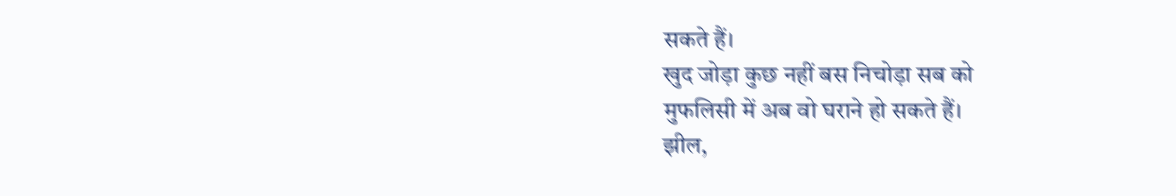सकते हैं।
खुद जोड़ा कुछ नहीं बस निचोड़ा सब को
मुफलिसी में अब वो घराने हो सकते हैं।
झील,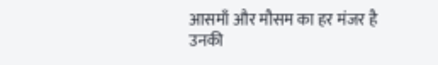आसमाँ और मौसम का हर मंजर है
उनकी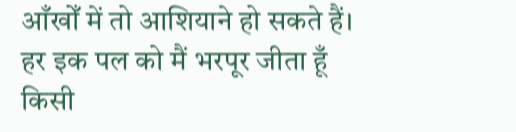आँखोँ में तो आशियाने हो सकते हैं।
हर इक पल को मैं भरपूर जीता हूँ
किसी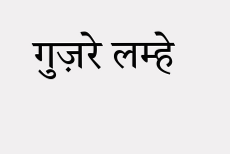गुज़रे लम्हे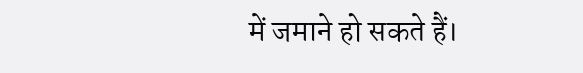में जमाने हो सकते हैं।